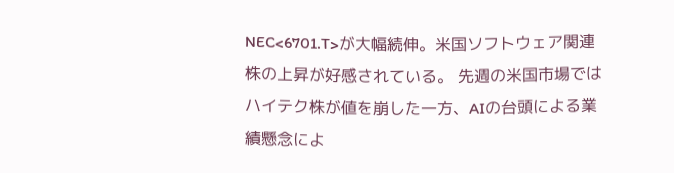NEC<6701.T>が大幅続伸。米国ソフトウェア関連株の上昇が好感されている。 先週の米国市場ではハイテク株が値を崩した一方、AIの台頭による業績懸念によ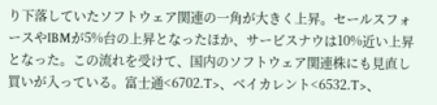り下落していたソフトウェア関連の一角が大きく上昇。セールスフォースやIBMが5%台の上昇となったほか、サービスナウは10%近い上昇となった。この流れを受けて、国内のソフトウェア関連株にも見直し買いが入っている。富士通<6702.T>、ベイカレント<6532.T>、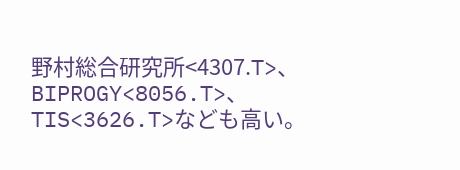野村総合研究所<4307.T>、BIPROGY<8056.T>、TIS<3626.T>なども高い。